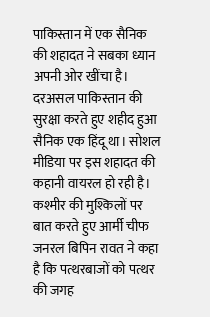पाकिस्तान में एक सैनिक की शहादत ने सबका ध्यान अपनी ओर खींचा है। दरअसल पाकिस्तान की सुरक्षा करते हुए शहीद हुआ सैनिक एक हिंदू था। सोशल मीडिया पर इस शहादत की कहानी वायरल हो रही है।
कश्मीर की मुश्किलों पर बात करते हुए आर्मी चीफ जनरल बिपिन रावत ने कहा है कि पत्थरबाजों को पत्थर की जगह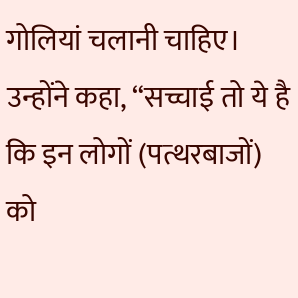गोलियां चलानी चाहिए। उन्होंने कहा, “सच्चाई तो ये है कि इन लोगों (पत्थरबाजों) को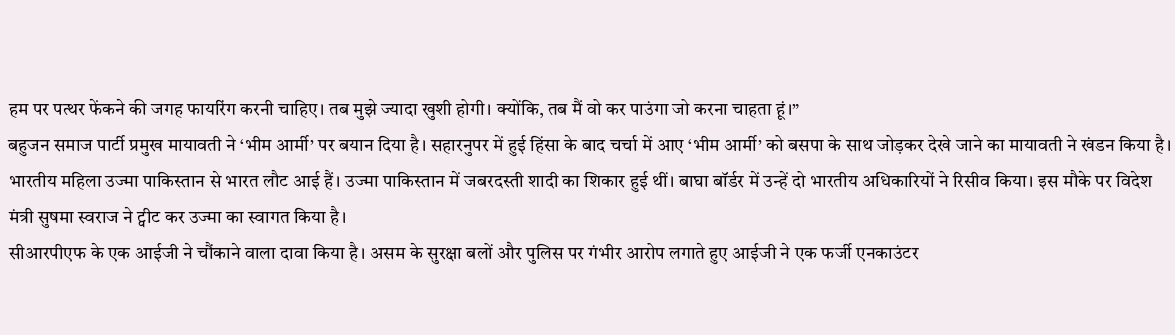हम पर पत्थर फेंकने की जगह फायरिंग करनी चाहिए। तब मुझे ज्यादा खुशी होगी। क्योंकि, तब मैं वो कर पाउंगा जो करना चाहता हूं।”
बहुजन समाज पार्टी प्रमुख मायावती ने ‘भीम आर्मी’ पर बयान दिया है। सहारनुपर में हुई हिंसा के बाद चर्चा में आए ‘भीम आर्मी’ को बसपा के साथ जोड़कर देखे जाने का मायावती ने खंडन किया है।
भारतीय महिला उज्मा पाकिस्तान से भारत लौट आई हैं। उज्मा पाकिस्तान में जबरदस्ती शादी का शिकार हुई थीं। बाघा बॉर्डर में उन्हें दो भारतीय अधिकारियों ने रिसीव किया। इस मौके पर विदेश मंत्री सुषमा स्वराज ने ट्वीट कर उज्मा का स्वागत किया है।
सीआरपीएफ के एक आईजी ने चौंकाने वाला दावा किया है। असम के सुरक्षा बलों और पुलिस पर गंभीर आरोप लगाते हुए आईजी ने एक फर्जी एनकाउंटर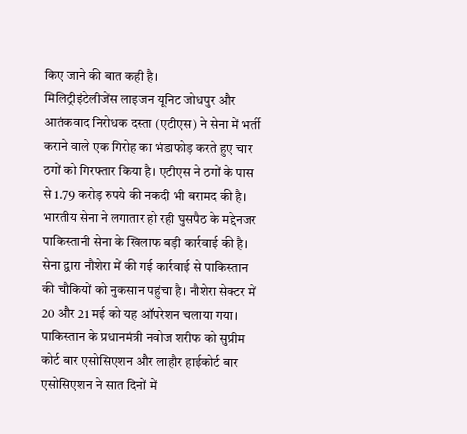किए जाने की बात कही है।
मिलिट्रीइंटेलीजेंस लाइजन यूनिट जोधपुर और आतंकवाद निरोधक दस्ता (एटीएस) ने सेना में भर्ती कराने वाले एक गिरोह का भंडाफोड़ करते हुए चार ठगों को गिरफ्तार किया है। एटीएस ने ठगों के पास से 1.79 करोड़ रुपये की नकदी भी बरामद की है।
भारतीय सेना ने लगातार हो रही घुसपैठ के मद्देनजर पाकिस्तानी सेना के खिलाफ बड़ी कार्रवाई की है। सेना द्वारा नौशेरा में की गई कार्रवाई से पाकिस्तान की चौकियों को नुकसान पहुंचा है। नौशेरा सेक्टर में 20 और 21 मई को यह ऑपरेशन चलाया गया।
पाकिस्तान के प्रधानमंत्री नवोज शरीफ को सुप्रीम कोर्ट बार एसोसिएशन और लाहौर हाईकोर्ट बार एसोसिएशन ने सात दिनों में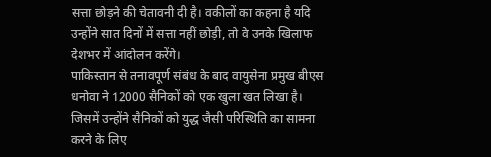सत्ता छोड़ने की चेतावनी दी है। वकीलों का कहना है यदि उन्होंने सात दिनों में सत्ता नहीं छोड़ी, तो वे उनके खिलाफ देशभर में आंदोलन करेंगे।
पाकिस्तान से तनावपूर्ण संबंध के बाद वायुसेना प्रमुख बीएस धनोवा ने 12000 सैनिकों को एक खुला खत लिखा है। जिसमें उन्होंने सैनिकों को युद्ध जैसी परिस्थिति का सामना करने के लिए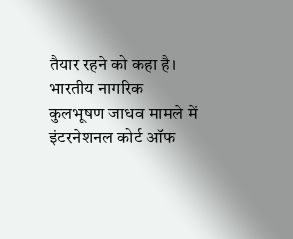तैयार रहने को कहा है।
भारतीय नागरिक कुलभूषण जाधव मामले में इंटरनेशनल कोर्ट ऑफ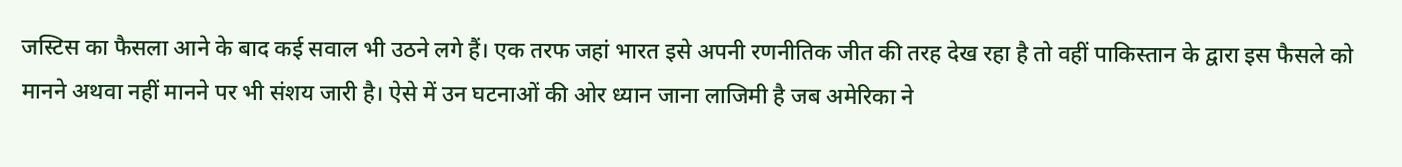जस्टिस का फैसला आने के बाद कई सवाल भी उठने लगे हैं। एक तरफ जहां भारत इसे अपनी रणनीतिक जीत की तरह देख रहा है तो वहीं पाकिस्तान के द्वारा इस फैसले को मानने अथवा नहीं मानने पर भी संशय जारी है। ऐसे में उन घटनाओं की ओर ध्यान जाना लाजिमी है जब अमेरिका ने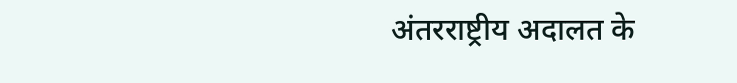अंतरराष्ट्रीय अदालत के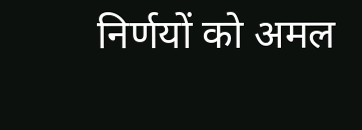निर्णयों को अमल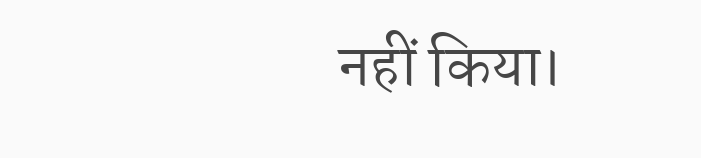नहीं किया।